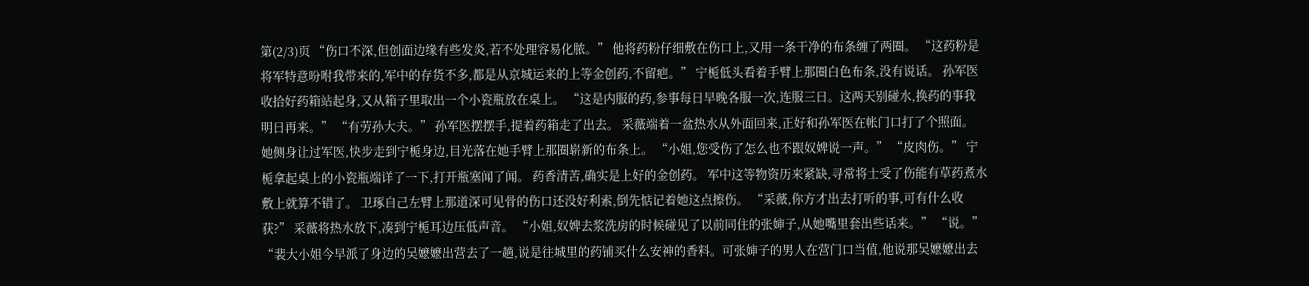第(2/3)页 “伤口不深,但创面边缘有些发炎,若不处理容易化脓。” 他将药粉仔细敷在伤口上,又用一条干净的布条缠了两圈。 “这药粉是将军特意吩咐我带来的,军中的存货不多,都是从京城运来的上等金创药,不留疤。” 宁栀低头看着手臂上那圈白色布条,没有说话。 孙军医收拾好药箱站起身,又从箱子里取出一个小瓷瓶放在桌上。 “这是内服的药,参事每日早晚各服一次,连服三日。这两天别碰水,换药的事我明日再来。” “有劳孙大夫。” 孙军医摆摆手,提着药箱走了出去。 采薇端着一盆热水从外面回来,正好和孙军医在帐门口打了个照面。 她侧身让过军医,快步走到宁栀身边,目光落在她手臂上那圈崭新的布条上。 “小姐,您受伤了怎么也不跟奴婢说一声。” “皮肉伤。” 宁栀拿起桌上的小瓷瓶端详了一下,打开瓶塞闻了闻。 药香清苦,确实是上好的金创药。 军中这等物资历来紧缺,寻常将士受了伤能有草药煮水敷上就算不错了。 卫琢自己左臂上那道深可见骨的伤口还没好利索,倒先惦记着她这点擦伤。 “采薇,你方才出去打听的事,可有什么收获?” 采薇将热水放下,凑到宁栀耳边压低声音。 “小姐,奴婢去浆洗房的时候碰见了以前同住的张婶子,从她嘴里套出些话来。” “说。” “裴大小姐今早派了身边的吴嬷嬷出营去了一趟,说是往城里的药铺买什么安神的香料。可张婶子的男人在营门口当值,他说那吴嬷嬷出去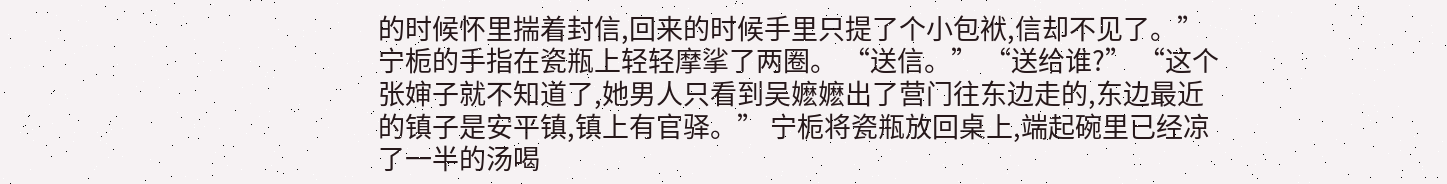的时候怀里揣着封信,回来的时候手里只提了个小包袱,信却不见了。” 宁栀的手指在瓷瓶上轻轻摩挲了两圈。 “送信。” “送给谁?” “这个张婶子就不知道了,她男人只看到吴嬷嬷出了营门往东边走的,东边最近的镇子是安平镇,镇上有官驿。” 宁栀将瓷瓶放回桌上,端起碗里已经凉了一半的汤喝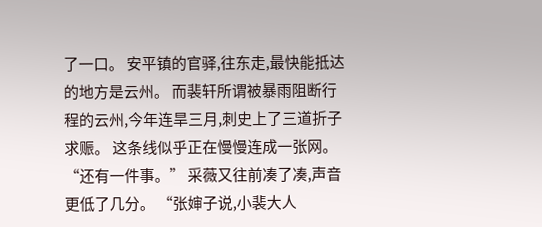了一口。 安平镇的官驿,往东走,最快能抵达的地方是云州。 而裴轩所谓被暴雨阻断行程的云州,今年连旱三月,刺史上了三道折子求赈。 这条线似乎正在慢慢连成一张网。 “还有一件事。” 采薇又往前凑了凑,声音更低了几分。 “张婶子说,小裴大人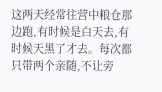这两天经常往营中粮仓那边跑,有时候是白天去,有时候天黑了才去。每次都只带两个亲随,不让旁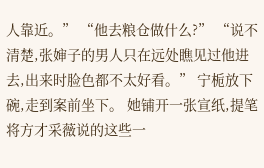人靠近。” “他去粮仓做什么?” “说不清楚,张婶子的男人只在远处瞧见过他进去,出来时脸色都不太好看。” 宁栀放下碗,走到案前坐下。 她铺开一张宣纸,提笔将方才采薇说的这些一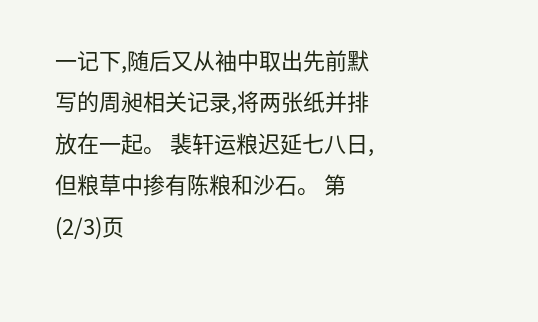一记下,随后又从袖中取出先前默写的周昶相关记录,将两张纸并排放在一起。 裴轩运粮迟延七八日,但粮草中掺有陈粮和沙石。 第(2/3)页